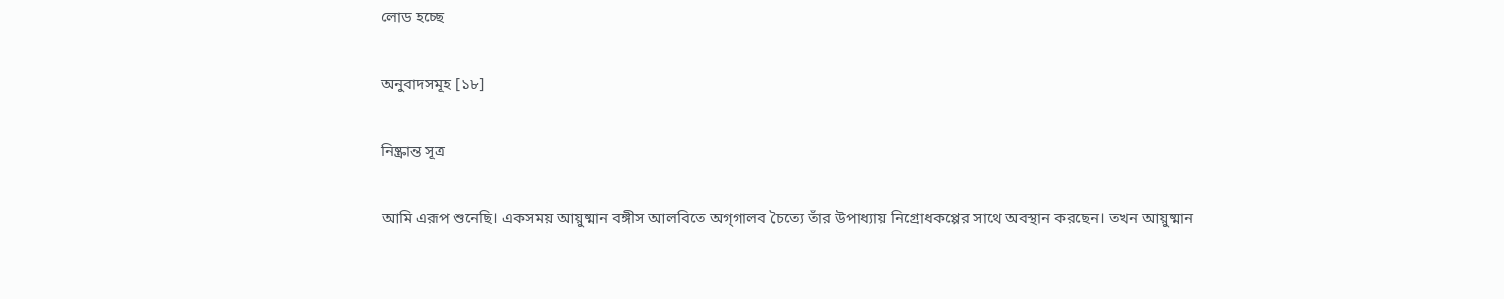লোড হচ্ছে

অনুবাদসমূহ [১৮]

নিষ্ক্রান্ত সূত্র

আমি এরূপ শুনেছি। একসময় আয়ুষ্মান বঙ্গীস আলবিতে অগ্‌গালব চৈত্যে তাঁর উপাধ্যায় নিগ্রোধকপ্পের সাথে অবস্থান করছেন। তখন আয়ুষ্মান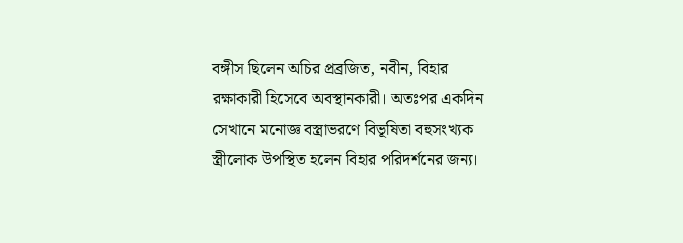বঙ্গীস ছিলেন অচির প্রব্রজিত, নবীন, বিহার রক্ষাকারী হিসেবে অবস্থানকারী। অতঃপর একদিন সেখানে মনোজ্ঞ বস্ত্রাভরণে বিভূষিতা বহুসংখ্যক স্ত্রীলোক উপস্থিত হলেন বিহার পরিদর্শনের জন্য।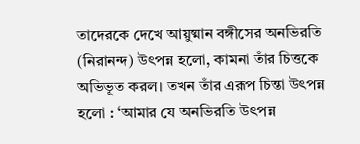তাদেরকে দেখে আয়ুষ্মান বঙ্গীসের অনভিরতি (নিরানন্দ) উৎপন্ন হলো, কামনা তাঁর চিত্তকে অভিভূত করল। তখন তাঁর এরূপ চিন্তা উৎপন্ন হলো : ‘আমার যে অনভিরতি উৎপন্ন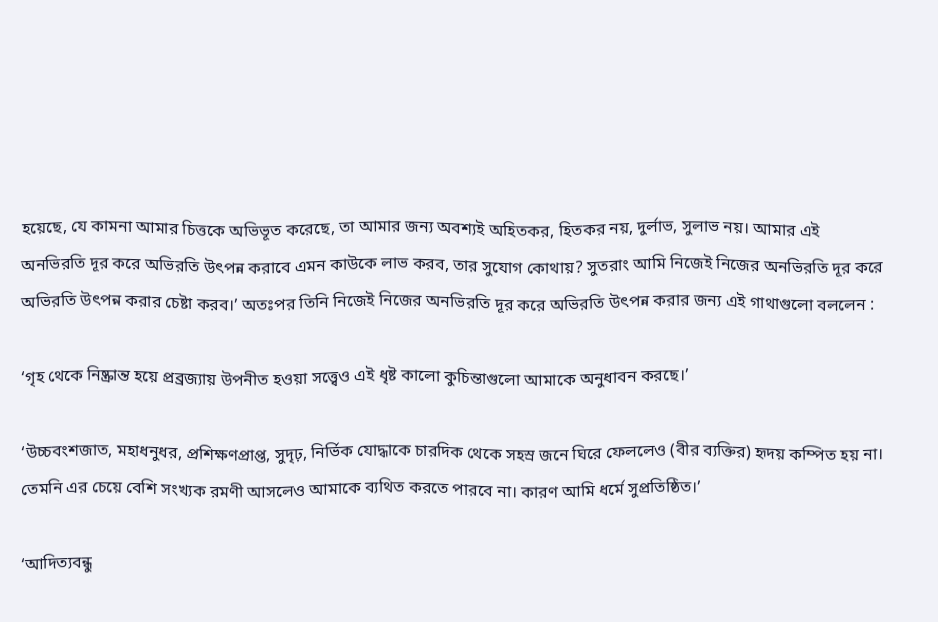হয়েছে, যে কামনা আমার চিত্তকে অভিভূত করেছে, তা আমার জন্য অবশ্যই অহিতকর, হিতকর নয়, দুর্লাভ, সুলাভ নয়। আমার এই অনভিরতি দূর করে অভিরতি উৎপন্ন করাবে এমন কাউকে লাভ করব, তার সুযোগ কোথায়? সুতরাং আমি নিজেই নিজের অনভিরতি দূর করে অভিরতি উৎপন্ন করার চেষ্টা করব।’ অতঃপর তিনি নিজেই নিজের অনভিরতি দূর করে অভিরতি উৎপন্ন করার জন্য এই গাথাগুলো বললেন :

‘গৃহ থেকে নিষ্ক্রান্ত হয়ে প্রব্রজ্যায় উপনীত হওয়া সত্ত্বেও এই ধৃষ্ট কালো কুচিন্তাগুলো আমাকে অনুধাবন করছে।’

‘উচ্চবংশজাত, মহাধনুধর, প্রশিক্ষণপ্রাপ্ত, সুদৃঢ়, নির্ভিক যোদ্ধাকে চারদিক থেকে সহস্র জনে ঘিরে ফেললেও (বীর ব্যক্তির) হৃদয় কম্পিত হয় না। তেমনি এর চেয়ে বেশি সংখ্যক রমণী আসলেও আমাকে ব্যথিত করতে পারবে না। কারণ আমি ধর্মে সুপ্রতিষ্ঠিত।’

‘আদিত্যবন্ধু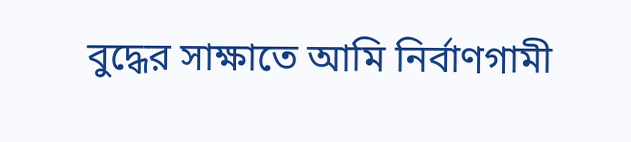বুদ্ধের সাক্ষাতে আমি নির্বাণগামী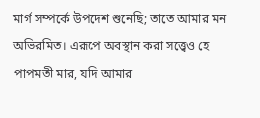মার্গ সম্পর্কে উপদেশ শুনেছি; তাতে আমার মন অভিরমিত। এরূপে অবস্থান করা সত্ত্বেও হে পাপমতী মার, যদি আমার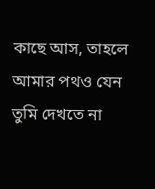কাছে আস, তাহলে আমার পথও যেন তুমি দেখতে না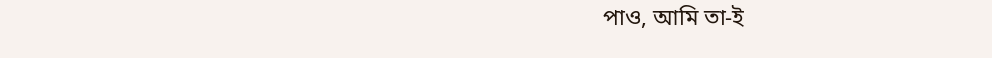পাও, আমি তা-ই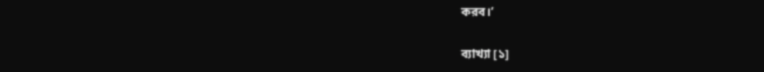করব।’

ব্যাখ্যা [১]